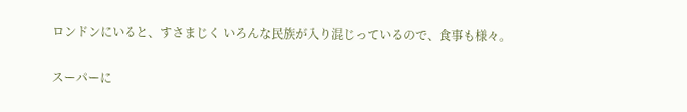ロンドンにいると、すさまじく いろんな民族が入り混じっているので、食事も様々。

スーパーに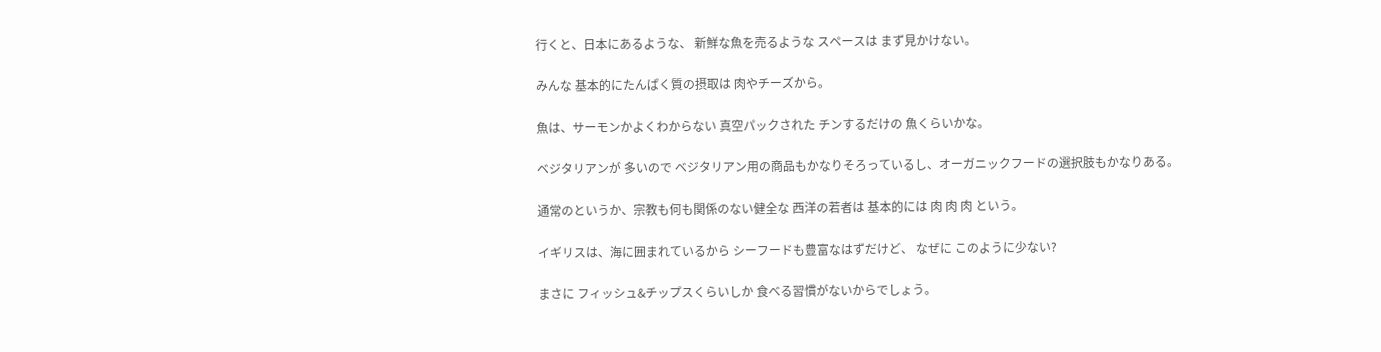行くと、日本にあるような、 新鮮な魚を売るような スペースは まず見かけない。

みんな 基本的にたんぱく質の摂取は 肉やチーズから。

魚は、サーモンかよくわからない 真空パックされた チンするだけの 魚くらいかな。

ベジタリアンが 多いので ベジタリアン用の商品もかなりそろっているし、オーガニックフードの選択肢もかなりある。

通常のというか、宗教も何も関係のない健全な 西洋の若者は 基本的には 肉 肉 肉 という。

イギリスは、海に囲まれているから シーフードも豊富なはずだけど、 なぜに このように少ない?

まさに フィッシュ&チップスくらいしか 食べる習慣がないからでしょう。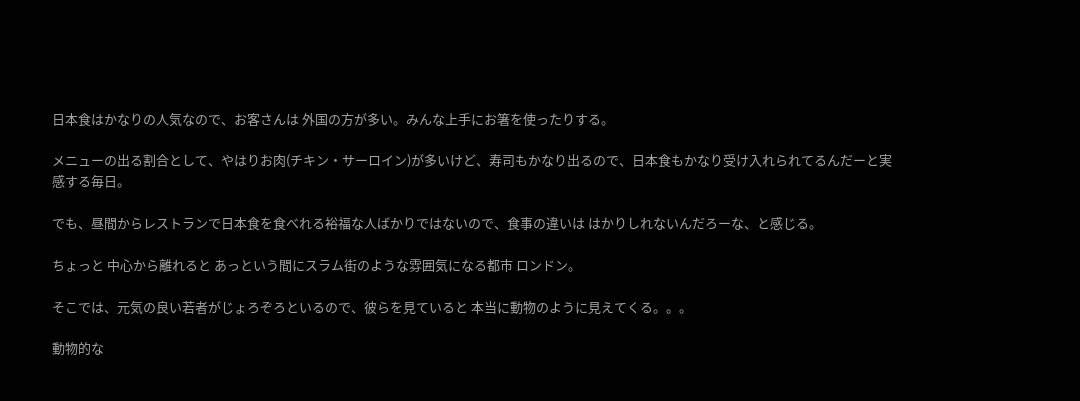日本食はかなりの人気なので、お客さんは 外国の方が多い。みんな上手にお箸を使ったりする。

メニューの出る割合として、やはりお肉(チキン・サーロイン)が多いけど、寿司もかなり出るので、日本食もかなり受け入れられてるんだーと実感する毎日。

でも、昼間からレストランで日本食を食べれる裕福な人ばかりではないので、食事の違いは はかりしれないんだろーな、と感じる。

ちょっと 中心から離れると あっという間にスラム街のような雰囲気になる都市 ロンドン。

そこでは、元気の良い若者がじょろぞろといるので、彼らを見ていると 本当に動物のように見えてくる。。。

動物的な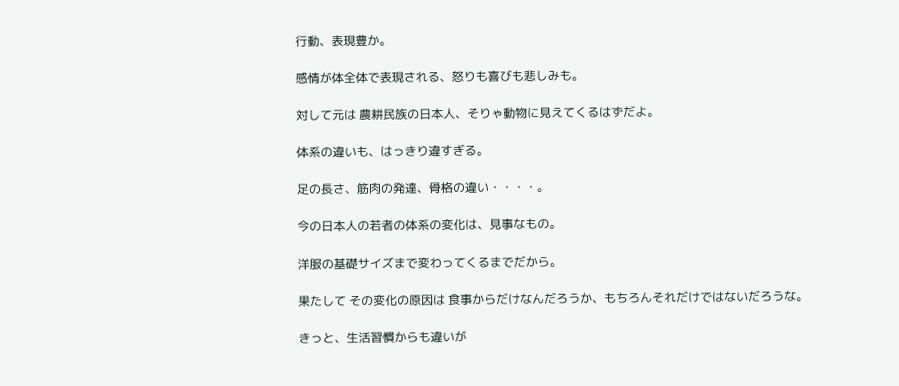行動、表現豊か。

感情が体全体で表現される、怒りも喜びも悲しみも。

対して元は 農耕民族の日本人、そりゃ動物に見えてくるはずだよ。

体系の違いも、はっきり違すぎる。

足の長さ、筋肉の発達、骨格の違い・・・・。

今の日本人の若者の体系の変化は、見事なもの。

洋服の基礎サイズまで変わってくるまでだから。

果たして その変化の原因は 食事からだけなんだろうか、もちろんそれだけではないだろうな。

きっと、生活習慣からも違いが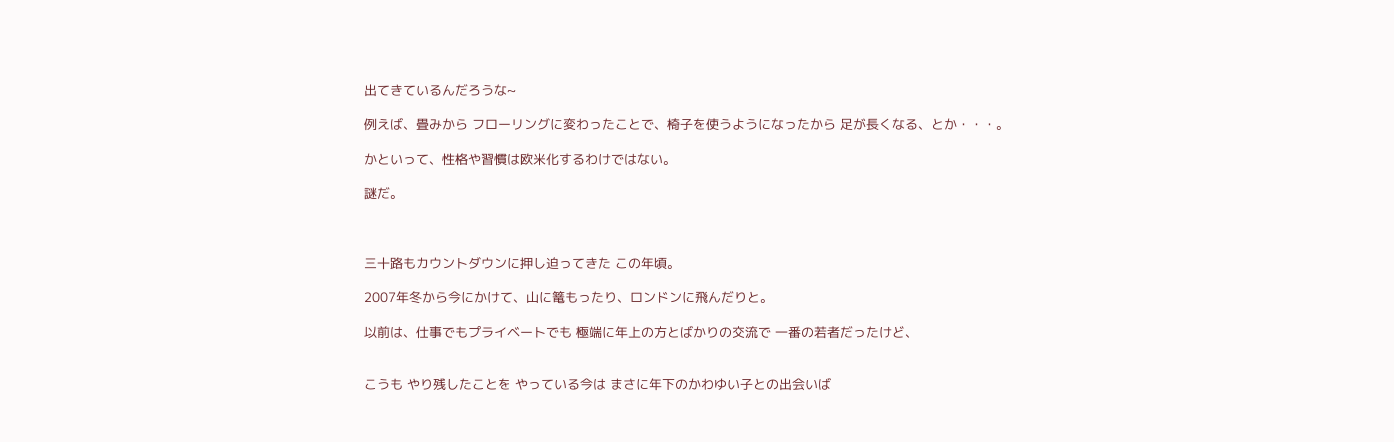出てきているんだろうな~

例えば、畳みから フローリングに変わったことで、椅子を使うようになったから 足が長くなる、とか・・・。

かといって、性格や習慣は欧米化するわけではない。

謎だ。



三十路もカウントダウンに押し迫ってきた この年頃。

2007年冬から今にかけて、山に篭もったり、ロンドンに飛んだりと。

以前は、仕事でもプライベートでも 極端に年上の方とばかりの交流で 一番の若者だったけど、


こうも やり残したことを やっている今は まさに年下のかわゆい子との出会いば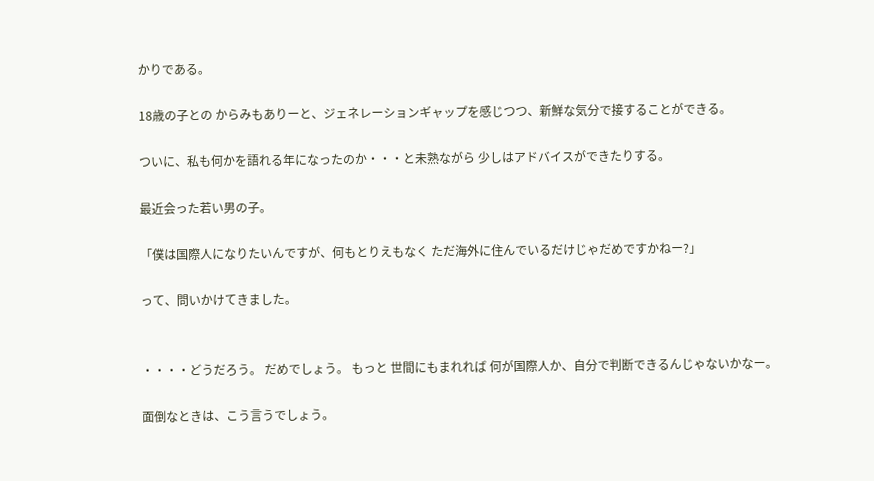かりである。

18歳の子との からみもありーと、ジェネレーションギャップを感じつつ、新鮮な気分で接することができる。

ついに、私も何かを語れる年になったのか・・・と未熟ながら 少しはアドバイスができたりする。

最近会った若い男の子。

「僕は国際人になりたいんですが、何もとりえもなく ただ海外に住んでいるだけじゃだめですかねー?」

って、問いかけてきました。


・・・・どうだろう。 だめでしょう。 もっと 世間にもまれれば 何が国際人か、自分で判断できるんじゃないかなー。

面倒なときは、こう言うでしょう。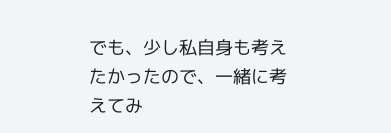でも、少し私自身も考えたかったので、一緒に考えてみ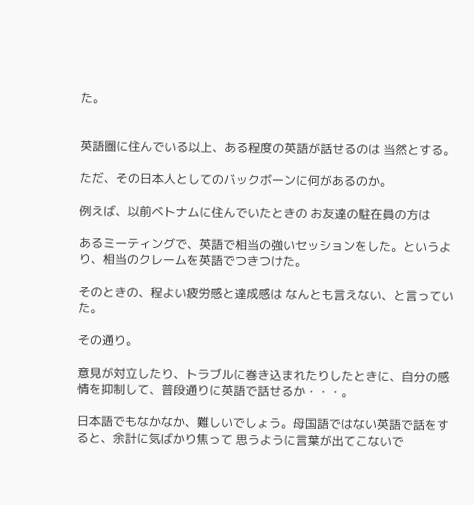た。


英語圏に住んでいる以上、ある程度の英語が話せるのは 当然とする。

ただ、その日本人としてのバックボーンに何があるのか。

例えば、以前ベトナムに住んでいたときの お友達の駐在員の方は

あるミーティングで、英語で相当の強いセッションをした。というより、相当のクレームを英語でつきつけた。

そのときの、程よい疲労感と達成感は なんとも言えない、と言っていた。

その通り。

意見が対立したり、トラブルに巻き込まれたりしたときに、自分の感情を抑制して、普段通りに英語で話せるか・・・。

日本語でもなかなか、難しいでしょう。母国語ではない英語で話をすると、余計に気ばかり焦って 思うように言葉が出てこないで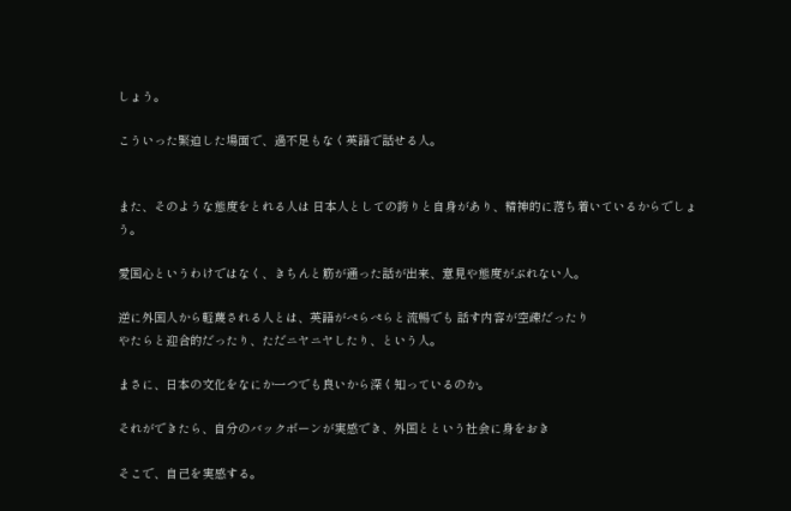しょう。

こういった緊迫した場面で、過不足もなく英語で話せる人。


また、そのような態度をとれる人は 日本人としての誇りと自身があり、精神的に落ち着いているからでしょう。

愛国心というわけではなく、きちんと筋が通った話が出来、意見や態度がぶれない人。

逆に外国人から軽蔑される人とは、英語がぺらぺらと流暢でも 話す内容が空疎だったり
やたらと迎合的だったり、ただニヤニヤしたり、という人。

まさに、日本の文化をなにか一つでも良いから深く知っているのか。

それができたら、自分のバックボーンが実感でき、外国とという社会に身をおき

そこで、自己を実感する。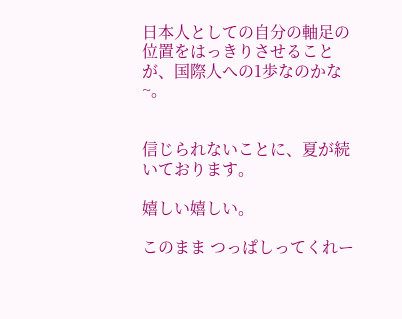日本人としての自分の軸足の位置をはっきりさせることが、国際人への1歩なのかな~。


信じられないことに、夏が続いております。

嬉しい嬉しい。

このまま つっぱしってくれー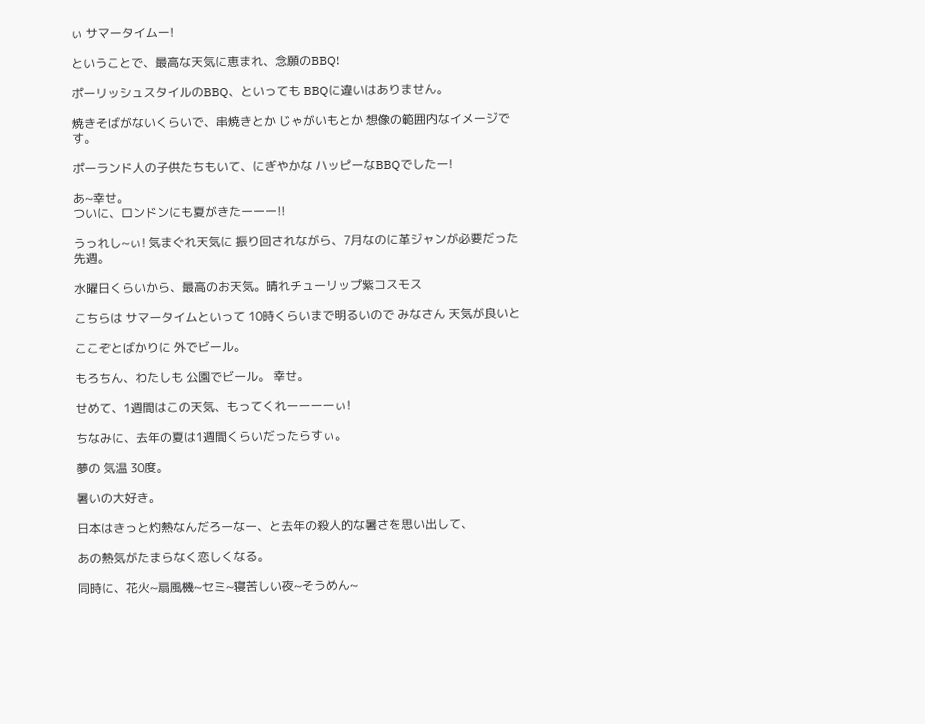ぃ サマータイムー!

ということで、最高な天気に恵まれ、念願のBBQ!

ポーリッシュスタイルのBBQ、といっても BBQに違いはありません。

焼きそばがないくらいで、串焼きとか じゃがいもとか 想像の範囲内なイメージです。

ポーランド人の子供たちもいて、にぎやかな ハッピーなBBQでしたー!

あ~幸せ。
ついに、ロンドンにも夏がきたーーー!!

うっれし~ぃ! 気まぐれ天気に 振り回されながら、7月なのに革ジャンが必要だった先週。

水曜日くらいから、最高のお天気。晴れチューリップ紫コスモス

こちらは サマータイムといって 10時くらいまで明るいので みなさん 天気が良いと

ここぞとばかりに 外でビール。

もろちん、わたしも 公園でビール。 幸せ。

せめて、1週間はこの天気、もってくれーーーーぃ!

ちなみに、去年の夏は1週間くらいだったらすぃ。

夢の 気温 30度。

暑いの大好き。

日本はきっと灼熱なんだろーなー、と去年の殺人的な暑さを思い出して、

あの熱気がたまらなく恋しくなる。

同時に、花火~扇風機~セミ~寝苦しい夜~そうめん~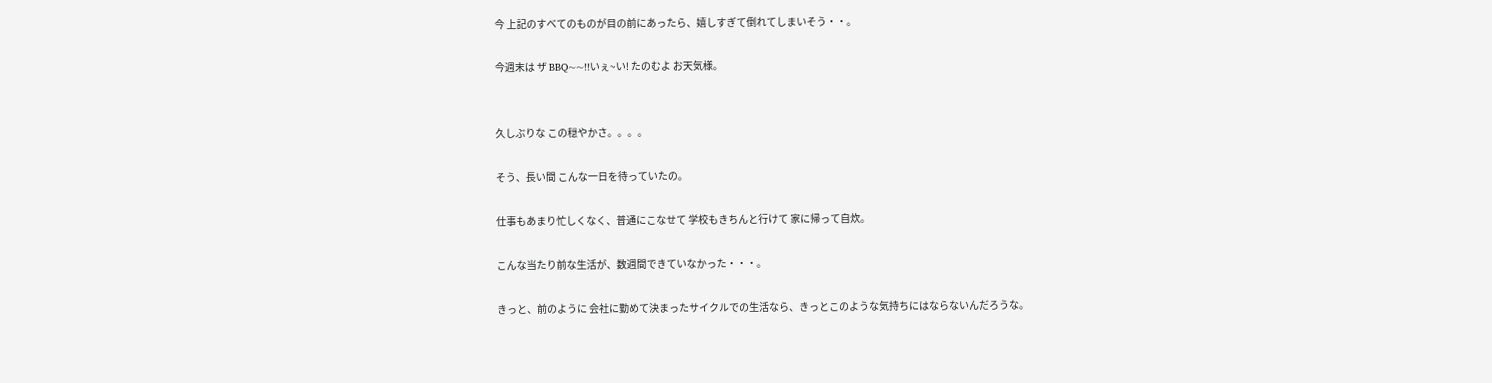今 上記のすべてのものが目の前にあったら、嬉しすぎて倒れてしまいそう・・。

今週末は ザ BBQ~~!!いぇ~い! たのむよ お天気様。


久しぶりな この穏やかさ。。。。

そう、長い間 こんな一日を待っていたの。

仕事もあまり忙しくなく、普通にこなせて 学校もきちんと行けて 家に帰って自炊。

こんな当たり前な生活が、数週間できていなかった・・・。

きっと、前のように 会社に勤めて決まったサイクルでの生活なら、きっとこのような気持ちにはならないんだろうな。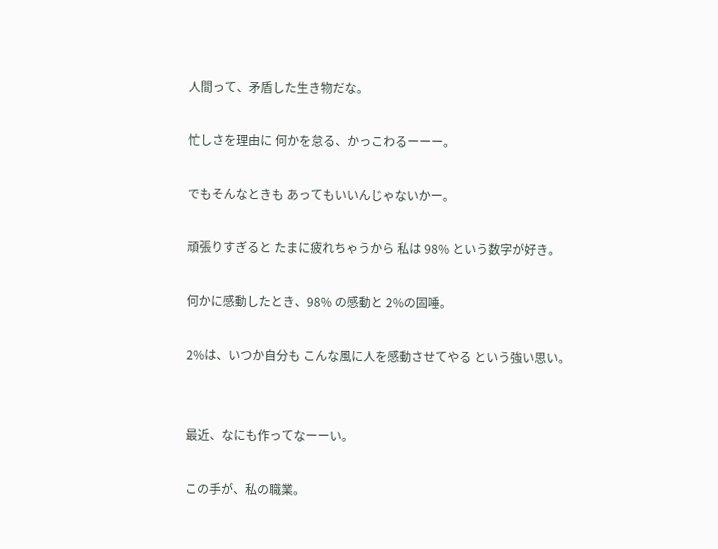人間って、矛盾した生き物だな。

忙しさを理由に 何かを怠る、かっこわるーーー。

でもそんなときも あってもいいんじゃないかー。

頑張りすぎると たまに疲れちゃうから 私は 98% という数字が好き。

何かに感動したとき、98% の感動と 2%の固唾。

2%は、いつか自分も こんな風に人を感動させてやる という強い思い。


最近、なにも作ってなーーい。

この手が、私の職業。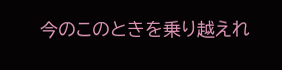今のこのときを乗り越えれ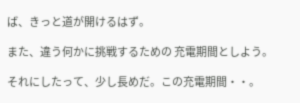ば、きっと道が開けるはず。

また、違う何かに挑戦するための 充電期間としよう。

それにしたって、少し長めだ。この充電期間・・。